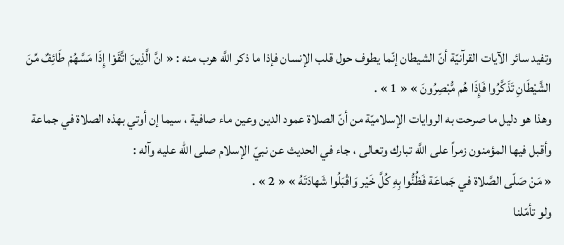وتفيد سائر الآيات القرآنيّة أنّ الشيطان إنّما يطوف حول قلب الإنسان فإذا ما ذكر اللَّه هرب منه : « انَّ الَّذِينَ اتَّقَوْا إِذَا مَسَّهُمْ طَائِفٌ مِّنَ الشَّيْطَانِ تَذَكَّرُوا فَإِذَا هُم مُّبْصِرُونَ » « 1 » .
وهذا هو دليل ما صرحت به الروايات الإسلاميّة من أنّ الصلاة عمود الدين وعين ماء صافية ، سيما إن أوتي بهذه الصلاة في جماعة وأقبل فيها المؤمنون زمراً على اللَّه تبارك وتعالى ، جاء في الحديث عن نبيّ الإسلام صلى الله عليه وآله :
« مَنْ صَلّى الصَّلاة في جَماعَة فَظُنُّوا بِهِ كُلَّ خَيْر وَاقْبَلُوا شَهادَتَهُ » « 2 » .
ولو تأمّلنا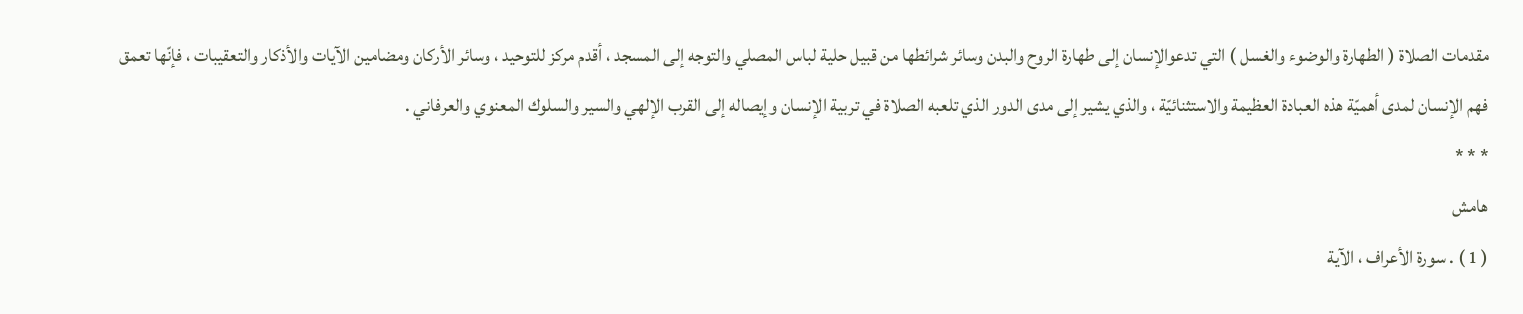مقدمات الصلاة ( الطهارة والوضوء والغسل ) التي تدعوالإنسان إلى طهارة الروح والبدن وسائر شرائطها من قبيل حلية لباس المصلي والتوجه إلى المسجد ، أقدم مركز للتوحيد ، وسائر الأركان ومضامين الآيات والأذكار والتعقيبات ، فإنّها تعمق فهم الإنسان لمدى أهميّة هذه العبادة العظيمة والاستثنائيّة ، والذي يشير إلى مدى الدور الذي تلعبه الصلاة في تربية الإنسان وإيصاله إلى القرب الإلهي والسير والسلوك المعنوي والعرفاني .
* * *
هامش
( 1 ) . سورة الأعراف ، الآية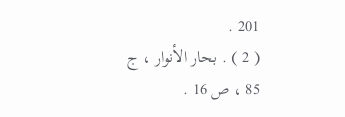201 .
( 2 ) . بحار الأنوار ، ج 85 ، ص 16 .